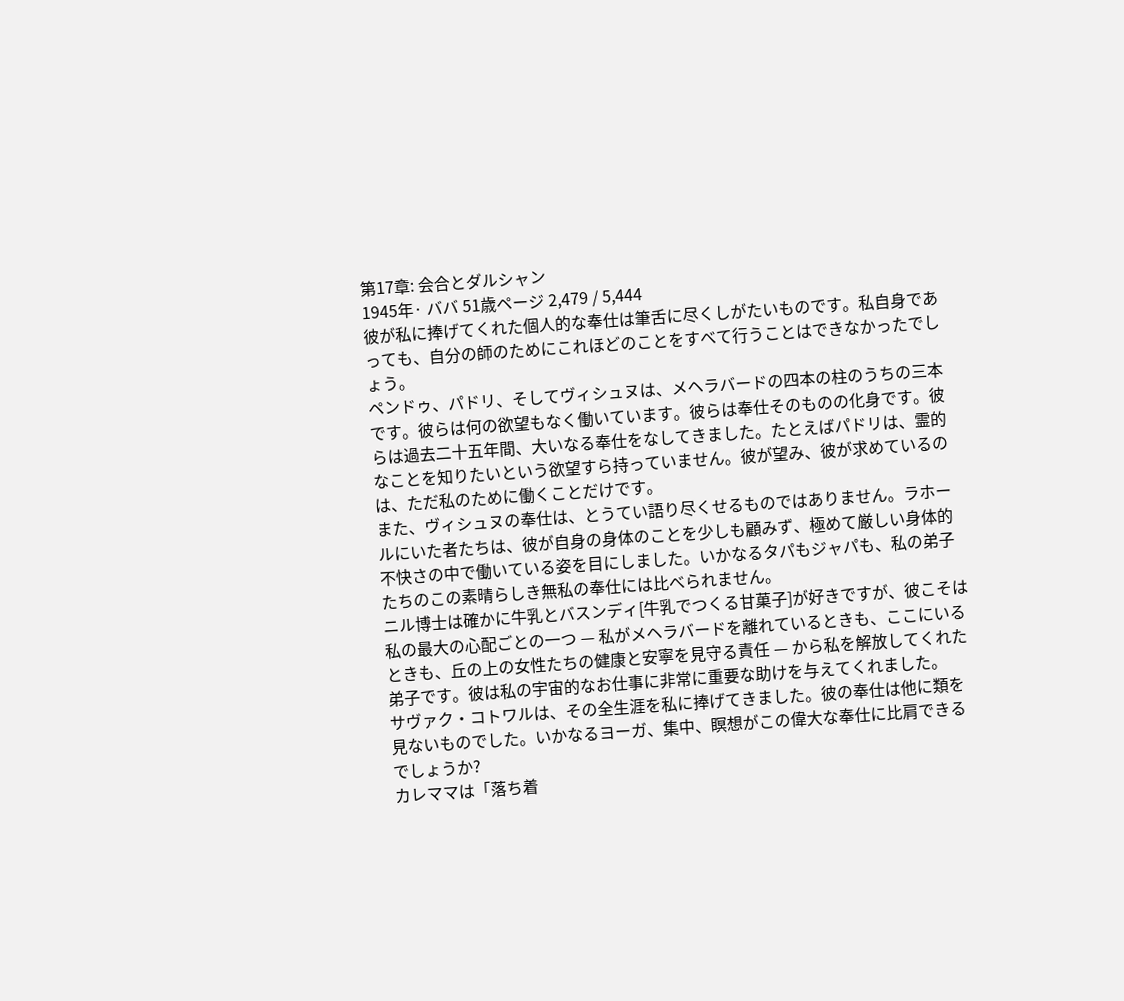第17章: 会合とダルシャン
1945年· ババ 51歳ページ 2,479 / 5,444
彼が私に捧げてくれた個人的な奉仕は筆舌に尽くしがたいものです。私自身であっても、自分の師のためにこれほどのことをすべて行うことはできなかったでしょう。
ペンドゥ、パドリ、そしてヴィシュヌは、メヘラバードの四本の柱のうちの三本です。彼らは何の欲望もなく働いています。彼らは奉仕そのものの化身です。彼らは過去二十五年間、大いなる奉仕をなしてきました。たとえばパドリは、霊的なことを知りたいという欲望すら持っていません。彼が望み、彼が求めているのは、ただ私のために働くことだけです。
また、ヴィシュヌの奉仕は、とうてい語り尽くせるものではありません。ラホールにいた者たちは、彼が自身の身体のことを少しも顧みず、極めて厳しい身体的不快さの中で働いている姿を目にしました。いかなるタパもジャパも、私の弟子たちのこの素晴らしき無私の奉仕には比べられません。
ニル博士は確かに牛乳とバスンディ[牛乳でつくる甘菓子]が好きですが、彼こそは私の最大の心配ごとの一つ — 私がメヘラバードを離れているときも、ここにいるときも、丘の上の女性たちの健康と安寧を見守る責任 — から私を解放してくれた弟子です。彼は私の宇宙的なお仕事に非常に重要な助けを与えてくれました。
サヴァク・コトワルは、その全生涯を私に捧げてきました。彼の奉仕は他に類を見ないものでした。いかなるヨーガ、集中、瞑想がこの偉大な奉仕に比肩できるでしょうか?
カレママは「落ち着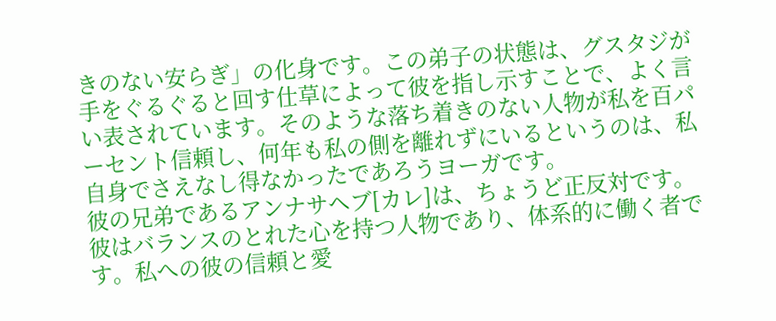きのない安らぎ」の化身です。この弟子の状態は、グスタジが手をぐるぐると回す仕草によって彼を指し示すことで、よく言い表されています。そのような落ち着きのない人物が私を百パーセント信頼し、何年も私の側を離れずにいるというのは、私自身でさえなし得なかったであろうヨーガです。
彼の兄弟であるアンナサヘブ[カレ]は、ちょうど正反対です。彼はバランスのとれた心を持つ人物であり、体系的に働く者です。私への彼の信頼と愛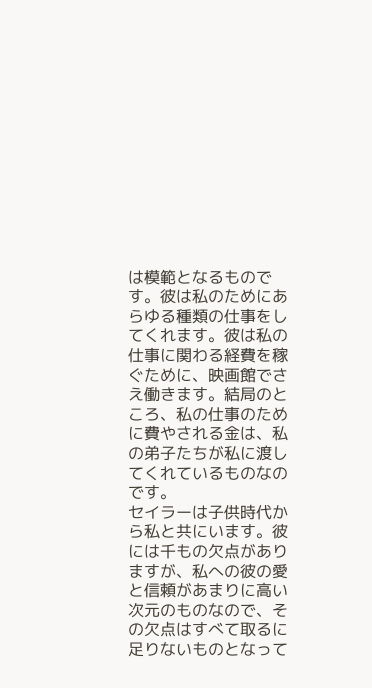は模範となるものです。彼は私のためにあらゆる種類の仕事をしてくれます。彼は私の仕事に関わる経費を稼ぐために、映画館でさえ働きます。結局のところ、私の仕事のために費やされる金は、私の弟子たちが私に渡してくれているものなのです。
セイラーは子供時代から私と共にいます。彼には千もの欠点がありますが、私への彼の愛と信頼があまりに高い次元のものなので、その欠点はすべて取るに足りないものとなって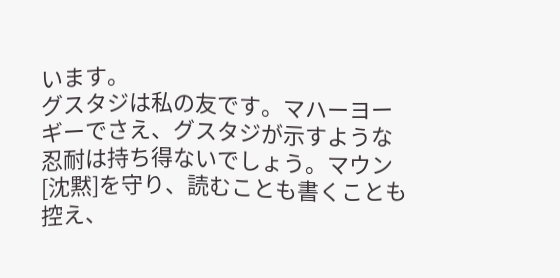います。
グスタジは私の友です。マハーヨーギーでさえ、グスタジが示すような忍耐は持ち得ないでしょう。マウン[沈黙]を守り、読むことも書くことも控え、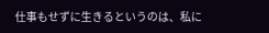仕事もせずに生きるというのは、私に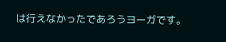は行えなかったであろうヨーガです。